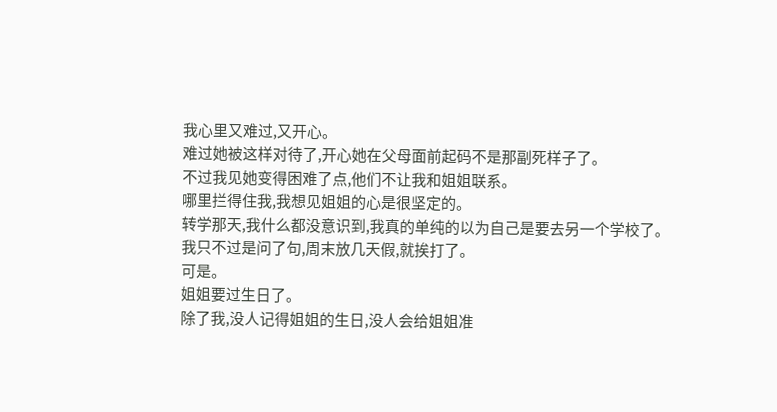我心里又难过,又开心。
难过她被这样对待了,开心她在父母面前起码不是那副死样子了。
不过我见她变得困难了点,他们不让我和姐姐联系。
哪里拦得住我,我想见姐姐的心是很坚定的。
转学那天,我什么都没意识到,我真的单纯的以为自己是要去另一个学校了。
我只不过是问了句,周末放几天假,就挨打了。
可是。
姐姐要过生日了。
除了我,没人记得姐姐的生日,没人会给姐姐准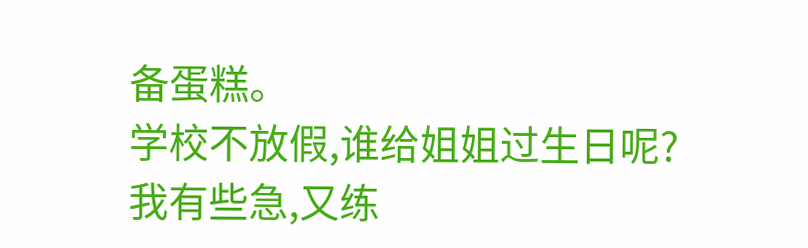备蛋糕。
学校不放假,谁给姐姐过生日呢?
我有些急,又练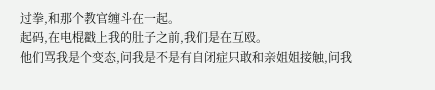过拳,和那个教官缠斗在一起。
起码,在电棍戳上我的肚子之前,我们是在互殴。
他们骂我是个变态,问我是不是有自闭症只敢和亲姐姐接触,问我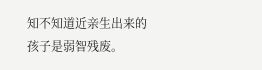知不知道近亲生出来的孩子是弱智残废。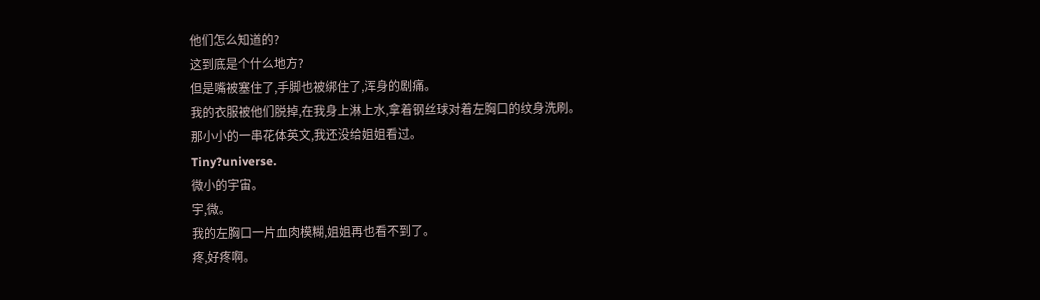他们怎么知道的?
这到底是个什么地方?
但是嘴被塞住了,手脚也被绑住了,浑身的剧痛。
我的衣服被他们脱掉,在我身上淋上水,拿着钢丝球对着左胸口的纹身洗刷。
那小小的一串花体英文,我还没给姐姐看过。
Tiny?universe.
微小的宇宙。
宇,微。
我的左胸口一片血肉模糊,姐姐再也看不到了。
疼,好疼啊。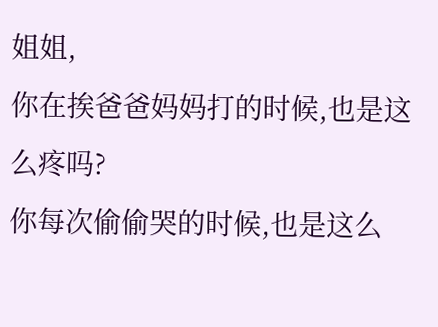姐姐,
你在挨爸爸妈妈打的时候,也是这么疼吗?
你每次偷偷哭的时候,也是这么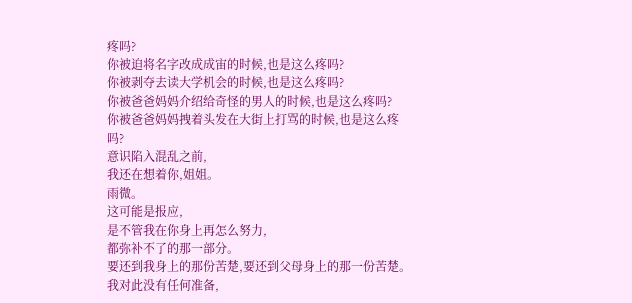疼吗?
你被迫将名字改成成宙的时候,也是这么疼吗?
你被剥夺去读大学机会的时候,也是这么疼吗?
你被爸爸妈妈介绍给奇怪的男人的时候,也是这么疼吗?
你被爸爸妈妈拽着头发在大街上打骂的时候,也是这么疼吗?
意识陷入混乱之前,
我还在想着你,姐姐。
雨微。
这可能是报应,
是不管我在你身上再怎么努力,
都弥补不了的那一部分。
要还到我身上的那份苦楚,要还到父母身上的那一份苦楚。
我对此没有任何准备,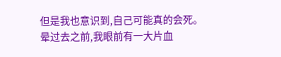但是我也意识到,自己可能真的会死。
晕过去之前,我眼前有一大片血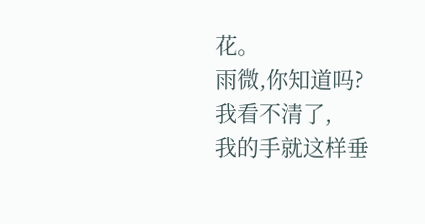花。
雨微,你知道吗?
我看不清了,
我的手就这样垂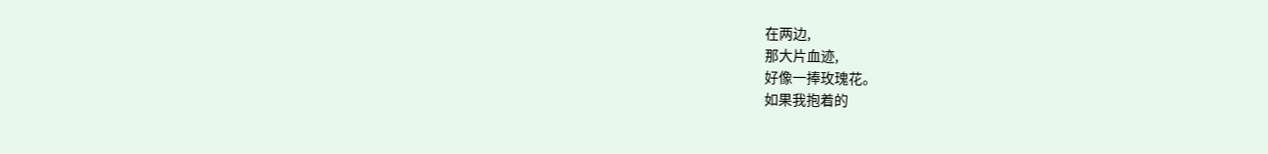在两边,
那大片血迹,
好像一捧玫瑰花。
如果我抱着的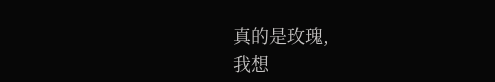真的是玫瑰,
我想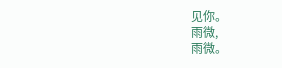见你。
雨微,
雨微。